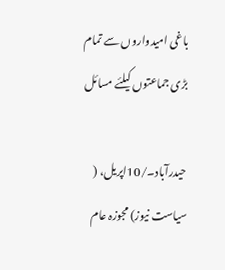باغی امیدواروں سے تمام بڑی جماعتوں کیلئے مسائل

حیدرآباد۔/10اپریل، ( سیاست نیوز) مجوزہ عام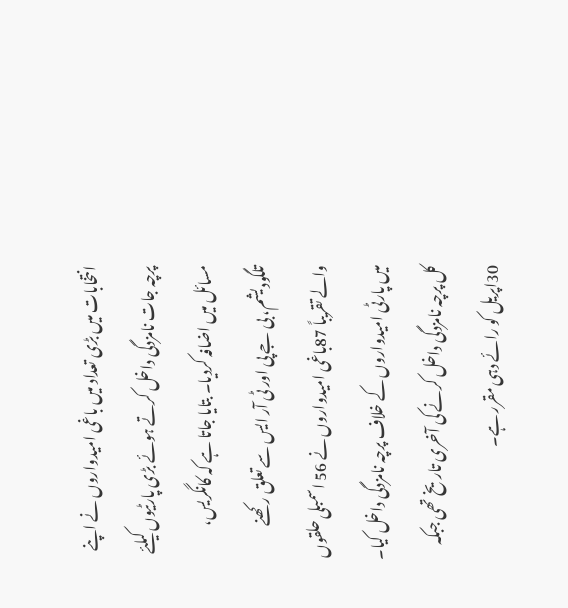انتخابات میں بڑی تعداد میں باغی امیدواروں نے اپنے پرچہ جات نامزدگی داخل کرتے ہوئے بڑی پارٹیوں کیلئے مسائل میں اضافہ کردیا۔ بتایا جاتا ہے کہ کانگریس، تلگودیشم، بی جے پی اور ٹی آر ایس سے تعلق رکھنے والے تقریباً 87باغی امیدواروں نے 56 اسمبلی حلقوں میں پارٹی امیدواروں کے خلاف پرچہ نامزدگی داخل کیا۔ کل پرچہ نامزدگی داخل کرنے کی آخری تاریخ تھی جبکہ 30اپریل کو رائے دہی مقرر ہے۔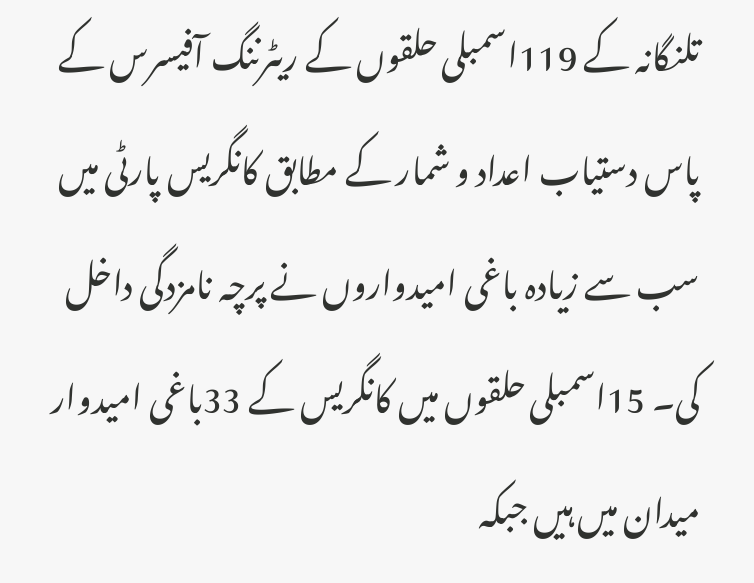تلنگانہ کے 119اسمبلی حلقوں کے ریٹرننگ آفیسرس کے پاس دستیاب اعداد و شمار کے مطابق کانگریس پارٹی میں سب سے زیادہ باغی امیدواروں نے پرچہ نامزدگی داخل کی۔ 15اسمبلی حلقوں میں کانگریس کے 33باغی امیدوار میدان میں ہیں جبکہ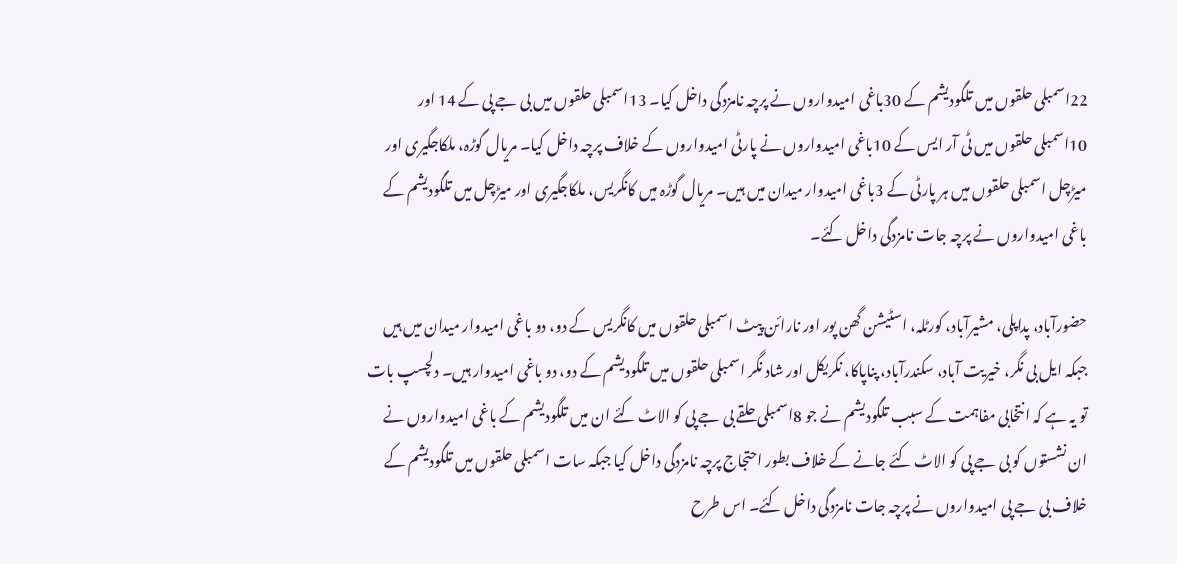22اسمبلی حلقوں میں تلگودیشم کے 30باغی امیدواروں نے پرچہ نامزدگی داخل کیا۔ 13اسمبلی حلقوں میں بی جے پی کے 14 اور 10اسمبلی حلقوں میں ٹی آر ایس کے 10باغی امیدواروں نے پارٹی امیدواروں کے خلاف پرچہ داخل کیا۔ مریال گوڑہ، ملکاجگیری اور میڑچل اسمبلی حلقوں میں ہر پارٹی کے 3باغی امیدوار میدان میں ہیں۔ مریال گوڑہ میں کانگریس، ملکاجگیری اور میڑچل میں تلگودیشم کے باغی امیدواروں نے پرچہ جات نامزدگی داخل کئے۔

حضورآباد، پداپلی، مشیرآباد، کورٹلہ، اسٹیشن گھن پور اور نارائن پیٹ اسمبلی حلقوں میں کانگریس کے دو، دو باغی امیدوار میدان میں ہیں جبکہ ایل بی نگر، خیریت آباد، سکندرآباد، پناپاکا، نکریکل اور شاد نگر اسمبلی حلقوں میں تلگودیشم کے دو، دو باغی امیدوار ہیں۔ دلچسپ بات تو یہ ہے کہ انتخابی مفاہمت کے سبب تلگودیشم نے جو 8اسمبلی حلقے بی جے پی کو الاٹ کئے ان میں تلگودیشم کے باغی امیدواروں نے ان نشستوں کو بی جے پی کو الاٹ کئے جانے کے خلاف بطور احتجاج پرچہ نامزدگی داخل کیا جبکہ سات اسمبلی حلقوں میں تلگودیشم کے خلاف بی جے پی امیدواروں نے پرچہ جات نامزدگی داخل کئے۔ اس طرح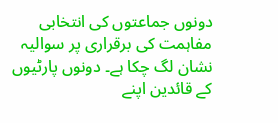دونوں جماعتوں کی انتخابی مفاہمت کی برقراری پر سوالیہ نشان لگ چکا ہے۔ دونوں پارٹیوں کے قائدین اپنے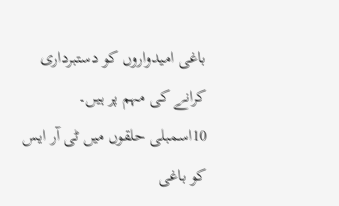باغی امیدواروں کو دستبرداری کرانے کی مہم پر ہیں۔ 10اسمبلی حلقوں میں ٹی آر ایس کو باغی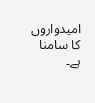امیدواروں کا سامنا ہے۔